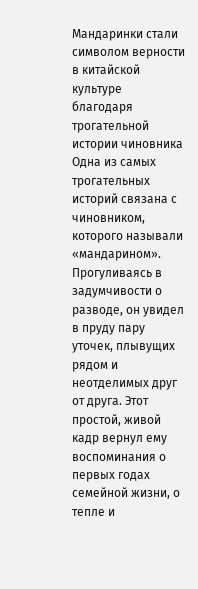Мандаринки стали символом верности в китайской культуре благодаря трогательной истории чиновника
Одна из самых трогательных историй связана с чиновником, которого называли «мандарином». Прогуливаясь в задумчивости о разводе, он увидел в пруду пару уточек, плывущих рядом и неотделимых друг от друга. Этот простой, живой кадр вернул ему воспоминания о первых годах семейной жизни, о тепле и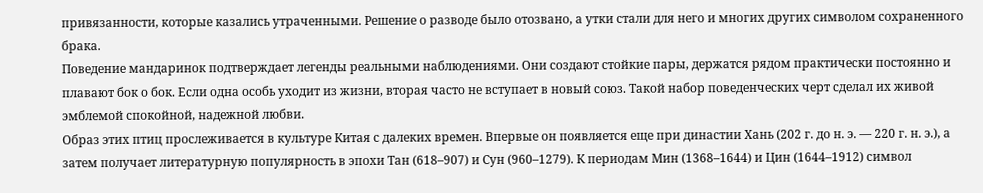привязанности, которые казались утраченными. Решение о разводе было отозвано, а утки стали для него и многих других символом сохраненного брака.
Поведение мандаринок подтверждает легенды реальными наблюдениями. Они создают стойкие пары, держатся рядом практически постоянно и плавают бок о бок. Если одна особь уходит из жизни, вторая часто не вступает в новый союз. Такой набор поведенческих черт сделал их живой эмблемой спокойной, надежной любви.
Образ этих птиц прослеживается в культуре Китая с далеких времен. Впервые он появляется еще при династии Хань (202 г. до н. э. — 220 г. н. э.), а затем получает литературную популярность в эпохи Тан (618–907) и Сун (960–1279). К периодам Мин (1368–1644) и Цин (1644–1912) символ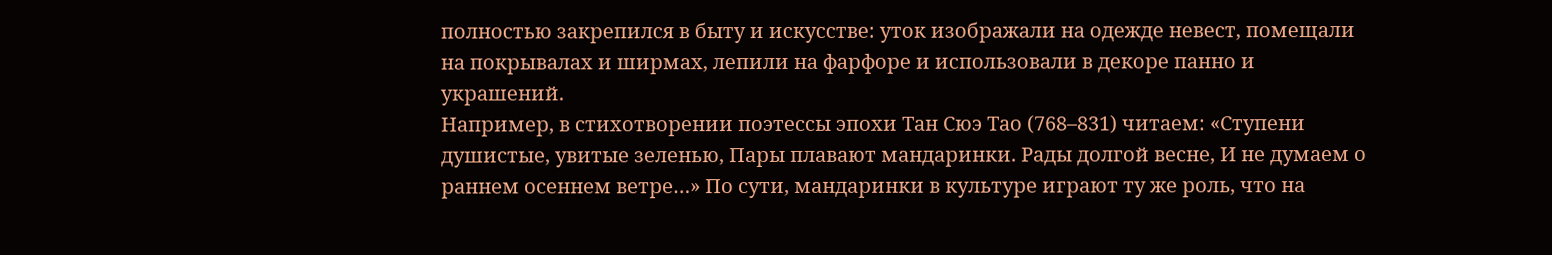полностью закрепился в быту и искусстве: уток изображали на одежде невест, помещали на покрывалах и ширмах, лепили на фарфоре и использовали в декоре панно и украшений.
Например, в стихотворении поэтессы эпохи Тан Сюэ Тао (768–831) читаем: «Ступени душистые, увитые зеленью, Пары плавают мандаринки. Рады долгой весне, И не думаем о раннем осеннем ветре…» По сути, мандаринки в культуре играют ту же роль, что на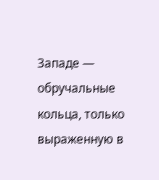Западе — обручальные кольца, только выраженную в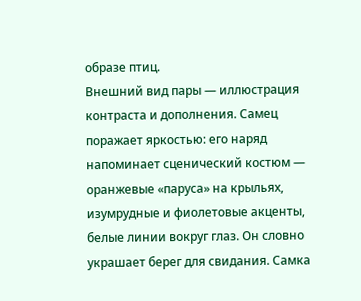образе птиц.
Внешний вид пары — иллюстрация контраста и дополнения. Самец поражает яркостью: его наряд напоминает сценический костюм — оранжевые «паруса» на крыльях, изумрудные и фиолетовые акценты, белые линии вокруг глаз. Он словно украшает берег для свидания. Самка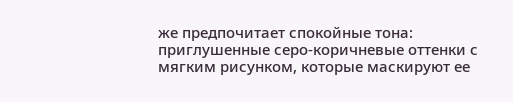же предпочитает спокойные тона: приглушенные серо-коричневые оттенки с мягким рисунком, которые маскируют ее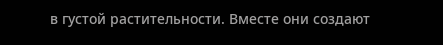в густой растительности. Вместе они создают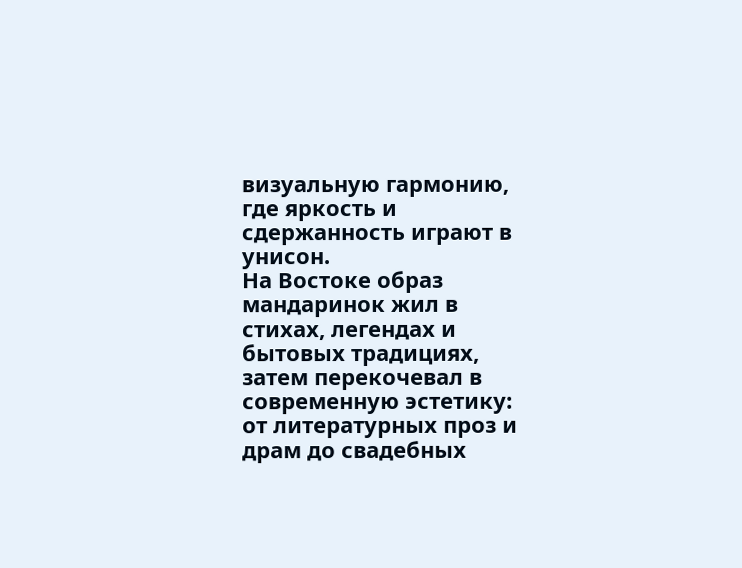визуальную гармонию, где яркость и сдержанность играют в унисон.
На Востоке образ мандаринок жил в стихах, легендах и бытовых традициях, затем перекочевал в современную эстетику: от литературных проз и драм до свадебных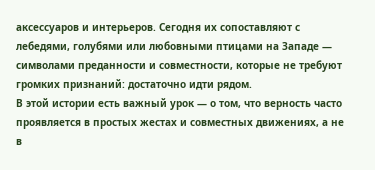аксессуаров и интерьеров. Сегодня их сопоставляют с лебедями, голубями или любовными птицами на Западе — символами преданности и совместности, которые не требуют громких признаний: достаточно идти рядом.
В этой истории есть важный урок — о том, что верность часто проявляется в простых жестах и совместных движениях, а не в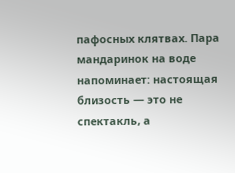пафосных клятвах. Пара мандаринок на воде напоминает: настоящая близость — это не спектакль, а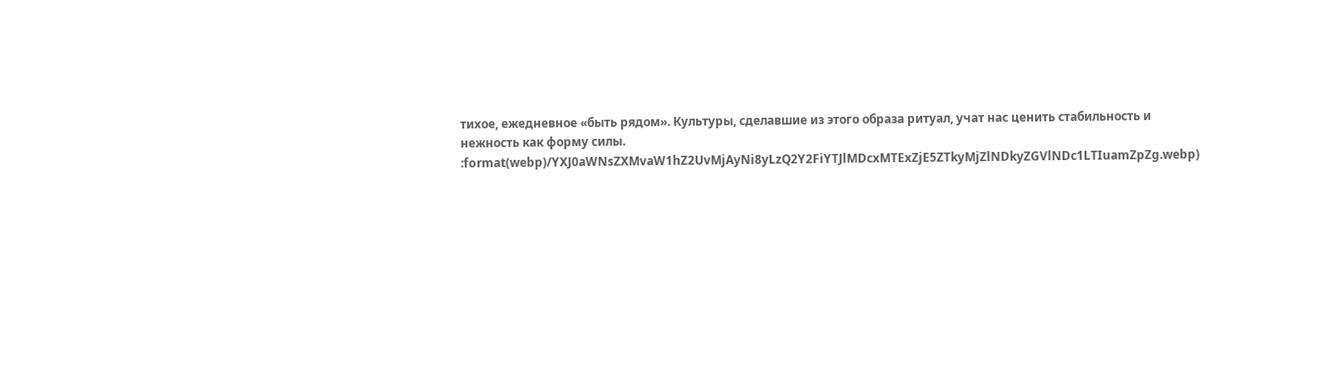тихое, ежедневное «быть рядом». Культуры, сделавшие из этого образа ритуал, учат нас ценить стабильность и нежность как форму силы.
:format(webp)/YXJ0aWNsZXMvaW1hZ2UvMjAyNi8yLzQ2Y2FiYTJlMDcxMTExZjE5ZTkyMjZlNDkyZGVlNDc1LTIuamZpZg.webp)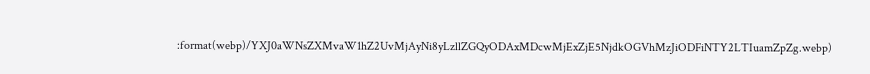:format(webp)/YXJ0aWNsZXMvaW1hZ2UvMjAyNi8yLzllZGQyODAxMDcwMjExZjE5NjdkOGVhMzJiODFiNTY2LTIuamZpZg.webp)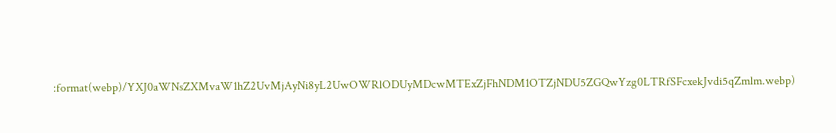:format(webp)/YXJ0aWNsZXMvaW1hZ2UvMjAyNi8yL2UwOWRlODUyMDcwMTExZjFhNDM1OTZjNDU5ZGQwYzg0LTRfSFcxekJvdi5qZmlm.webp)